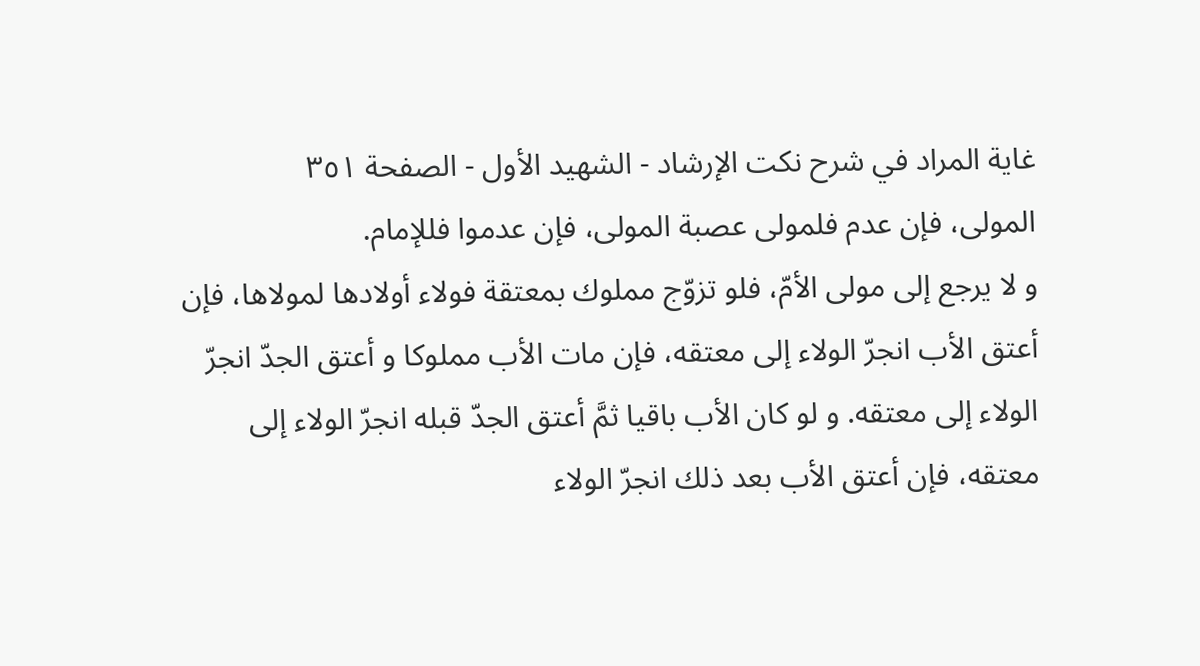غاية المراد في شرح نكت الإرشاد - الشهيد الأول - الصفحة ٣٥١
المولى، فإن عدم فلمولى عصبة المولى، فإن عدموا فللإمام.
و لا يرجع إلى مولى الأمّ، فلو تزوّج مملوك بمعتقة فولاء أولادها لمولاها، فإن أعتق الأب انجرّ الولاء إلى معتقه، فإن مات الأب مملوكا و أعتق الجدّ انجرّ الولاء إلى معتقه. و لو كان الأب باقيا ثمَّ أعتق الجدّ قبله انجرّ الولاء إلى معتقه، فإن أعتق الأب بعد ذلك انجرّ الولاء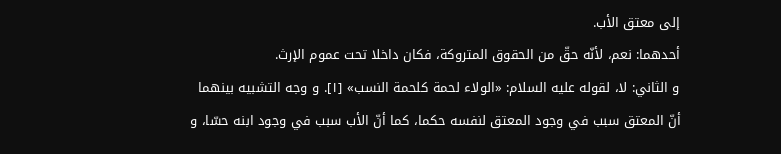إلى معتق الأب.
أحدهما: نعم، لأنّه حقّ من الحقوق المتروكة، فكان داخلا تحت عموم الإرث.
و الثاني: لا، لقوله عليه السلام: «الولاء لحمة كلحمة النسب» [١]. و وجه التشبيه بينهما أنّ المعتق سبب في وجود المعتق لنفسه حكما، كما أنّ الأب سبب في وجود ابنه حسّا، و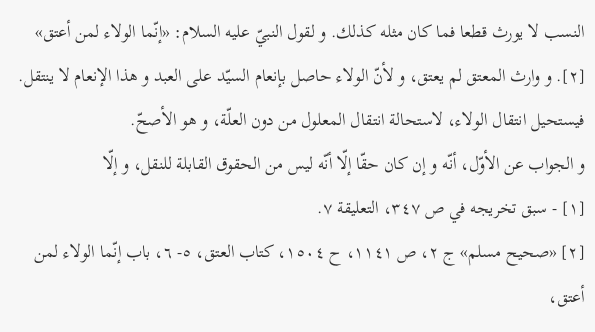النسب لا يورث قطعا فما كان مثله كذلك. و لقول النبيّ عليه السلام: «إنّما الولاء لمن أعتق» [٢]. و وارث المعتق لم يعتق، و لأنّ الولاء حاصل بإنعام السيّد على العبد و هذا الإنعام لا ينتقل. فيستحيل انتقال الولاء، لاستحالة انتقال المعلول من دون العلّة، و هو الأصحّ.
و الجواب عن الأوّل، أنّه و إن كان حقّا إلّا أنّه ليس من الحقوق القابلة للنقل، و إلّا
[١] - سبق تخريجه في ص ٣٤٧، التعليقة ٧.
[٢] «صحيح مسلم» ج ٢، ص ١١٤١، ح ١٥٠٤، كتاب العتق، ٥- ٦، باب إنّما الولاء لمن أعتق،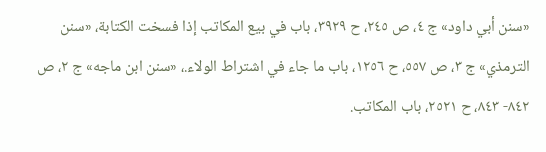«سنن أبي داود» ج ٤، ص ٢٤٥، ح ٣٩٢٩، باب في بيع المكاتب إذا فسخت الكتابة، «سنن الترمذي» ج ٣، ص ٥٥٧، ح ١٢٥٦، باب ما جاء في اشتراط الولاء.، «سنن ابن ماجه» ج ٢، ص ٨٤٢- ٨٤٣، ح ٢٥٢١، باب المكاتب.